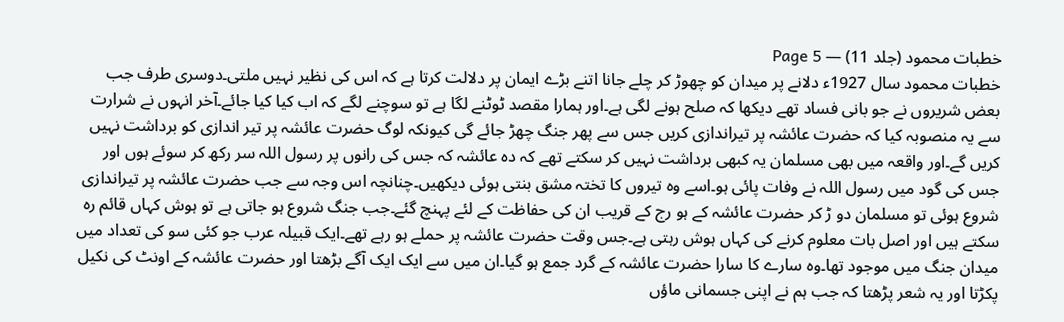خطبات محمود (جلد 11) — Page 5
خطبات محمود سال 1927ء دلانے پر میدان کو چھوڑ کر چلے جانا اتنے بڑے ایمان پر دلالت کرتا ہے کہ اس کی نظیر نہیں ملتی۔دوسری طرف جب بعض شریروں نے جو بانی فساد تھے دیکھا کہ صلح ہونے لگی ہے۔اور ہمارا مقصد ٹوٹنے لگا ہے تو سوچنے لگے کہ اب کیا کیا جائے۔آخر انہوں نے شرارت سے یہ منصوبہ کیا کہ حضرت عائشہ پر تیراندازی کریں جس سے پھر جنگ چھڑ جائے گی کیونکہ لوگ حضرت عائشہ پر تیر اندازی کو برداشت نہیں کریں گے۔اور واقعہ میں بھی مسلمان یہ کبھی برداشت نہیں کر سکتے تھے کہ دہ عائشہ کہ جس کی رانوں پر رسول اللہ سر رکھ کر سوئے ہوں اور جس کی گود میں رسول اللہ نے وفات پائی ہو۔اسے وہ تیروں کا تختہ مشق بنتی ہوئی دیکھیں۔چنانچہ اس وجہ سے جب حضرت عائشہ پر تیراندازی شروع ہوئی تو مسلمان دو ڑ کر حضرت عائشہ کے ہو رج کے قریب ان کی حفاظت کے لئے پہنچ گئے۔جب جنگ شروع ہو جاتی ہے تو ہوش کہاں قائم رہ سکتے ہیں اور اصل بات معلوم کرنے کی کہاں ہوش رہتی ہے۔جس وقت حضرت عائشہ پر حملے ہو رہے تھے۔ایک قبیلہ عرب جو کئی سو کی تعداد میں میدان جنگ میں موجود تھا۔وہ سارے کا سارا حضرت عائشہ کے گرد جمع ہو گیا۔ان میں سے ایک ایک آگے بڑھتا اور حضرت عائشہ کے اونٹ کی نکیل پکڑتا اور یہ شعر پڑھتا کہ جب ہم نے اپنی جسمانی ماؤں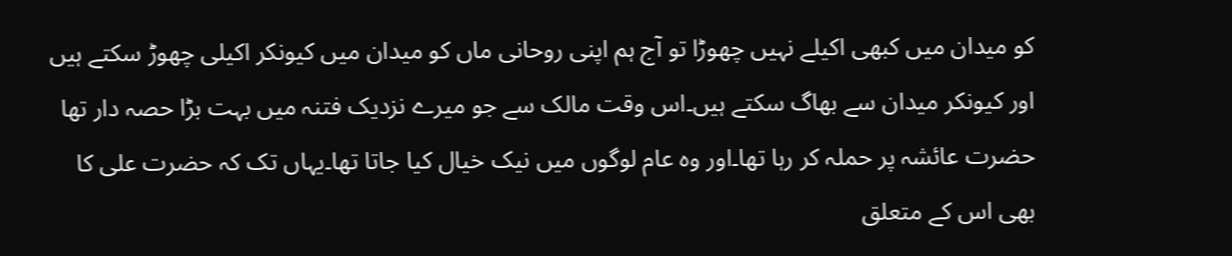کو میدان میں کبھی اکیلے نہیں چھوڑا تو آج ہم اپنی روحانی ماں کو میدان میں کیونکر اکیلی چھوڑ سکتے ہیں اور کیونکر میدان سے بھاگ سکتے ہیں۔اس وقت مالک سے جو میرے نزدیک فتنہ میں بہت بڑا حصہ دار تھا حضرت عائشہ پر حملہ کر رہا تھا۔اور وہ عام لوگوں میں نیک خیال کیا جاتا تھا۔یہاں تک کہ حضرت علی کا بھی اس کے متعلق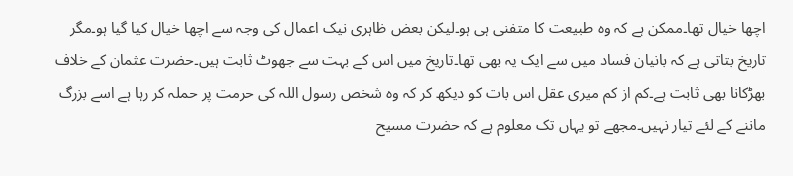اچھا خیال تھا۔ممکن ہے کہ وہ طبیعت کا متفنی ہی ہو۔لیکن بعض ظاہری نیک اعمال کی وجہ سے اچھا خیال کیا گیا ہو۔مگر تاریخ بتاتی ہے کہ بانیان فساد میں سے ایک یہ بھی تھا۔تاریخ میں اس کے بہت سے جھوٹ ثابت ہیں۔حضرت عثمان کے خلاف بھڑکانا بھی ثابت ہے۔کم از کم میری عقل اس بات کو دیکھ کر کہ وہ شخص رسول اللہ کی حرمت پر حملہ کر رہا ہے اسے بزرگ ماننے کے لئے تیار نہیں۔مجھے تو یہاں تک معلوم ہے کہ حضرت مسیح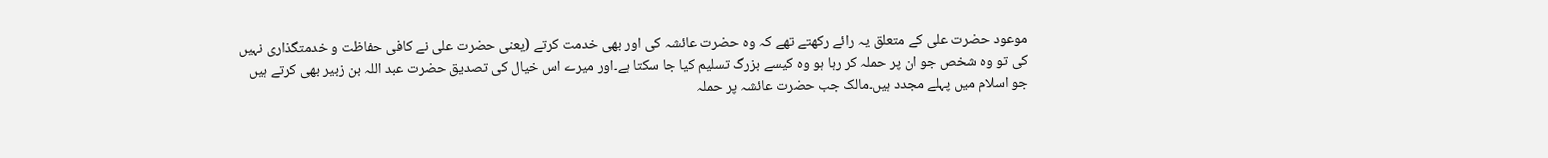موعود حضرت علی کے متعلق یہ رائے رکھتے تھے کہ وہ حضرت عائشہ کی اور بھی خدمت کرتے (یعنی حضرت علی نے کافی حفاظت و خدمتگذاری نہیں کی تو وہ شخص جو ان پر حملہ کر رہا ہو وہ کیسے بزرگ تسلیم کیا جا سکتا ہے۔اور میرے اس خیال کی تصدیق حضرت عبد اللہ بن زبیر بھی کرتے ہیں جو اسلام میں پہلے مجدد ہیں۔مالک جب حضرت عائشہ پر حملہ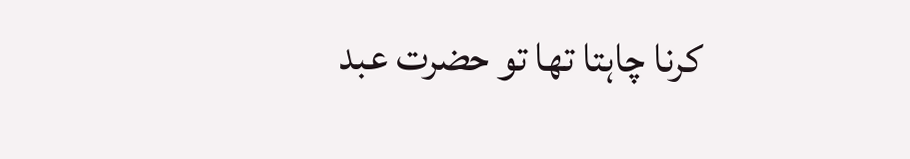کرنا چاہتا تھا تو حضرت عبد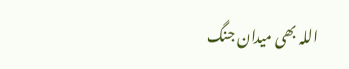اللہ بھی میدان جنگ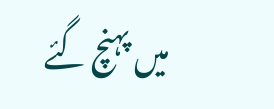میں پہنچ گئے